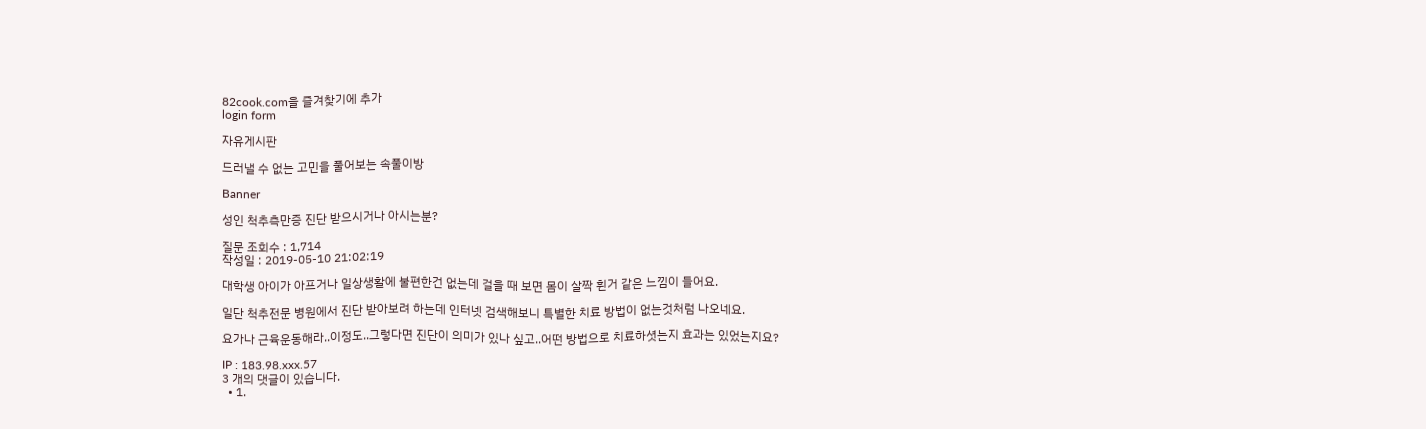82cook.com을 즐겨찾기에 추가
login form

자유게시판

드러낼 수 없는 고민을 풀어보는 속풀이방

Banner

성인 척추측만증 진단 받으시거나 아시는분?

질문 조회수 : 1,714
작성일 : 2019-05-10 21:02:19

대학생 아이가 아프거나 일상생활에 불편한건 없는데 걸을 때 보면 몸이 살짝 휜거 같은 느낌이 들어요.

일단 척추전문 병원에서 진단 받아보려 하는데 인터넷 검색해보니 특별한 치료 방법이 없는것처럼 나오네요.

요가나 근육운동해라..이정도..그렇다면 진단이 의미가 있나 싶고..어떤 방법으로 치료하셧는지 효과는 있었는지요?

IP : 183.98.xxx.57
3 개의 댓글이 있습니다.
  • 1.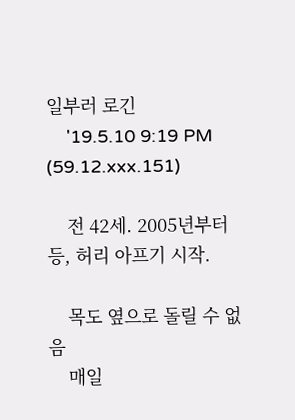일부러 로긴
    '19.5.10 9:19 PM (59.12.xxx.151)

    전 42세. 2005년부터 등, 허리 아프기 시작.

    목도 옆으로 돌릴 수 없음
    매일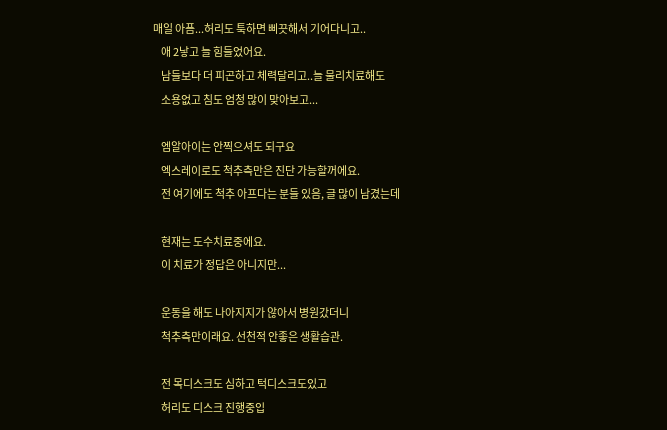매일 아픔...허리도 툭하면 삐끗해서 기어다니고..
    애 2낳고 늘 힘들었어요.
    남들보다 더 피곤하고 체력달리고..늘 물리치료해도
    소용없고 침도 엄청 많이 맞아보고...

    엠알아이는 안찍으셔도 되구요
    엑스레이로도 척추측만은 진단 가능할꺼에요.
    전 여기에도 척추 아프다는 분들 있음, 글 많이 남겼는데

    현재는 도수치료중에요.
    이 치료가 정답은 아니지만...

    운동을 해도 나아지지가 않아서 병원갔더니
    척추측만이래요. 선천적 안좋은 생활습관.

    전 목디스크도 심하고 턱디스크도있고
    허리도 디스크 진행중입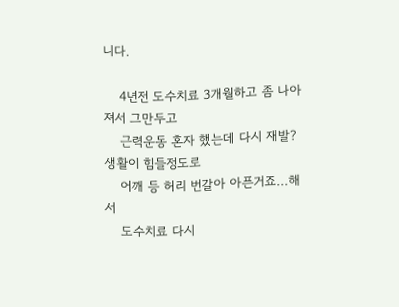니다.

    4년전 도수치료 3개월하고 좀 나아져서 그만두고
    근력운동 혼자 했는데 다시 재발? 생활이 힘들정도로
    어깨 등 허리 번갈아 아픈거죠...해서
    도수치료 다시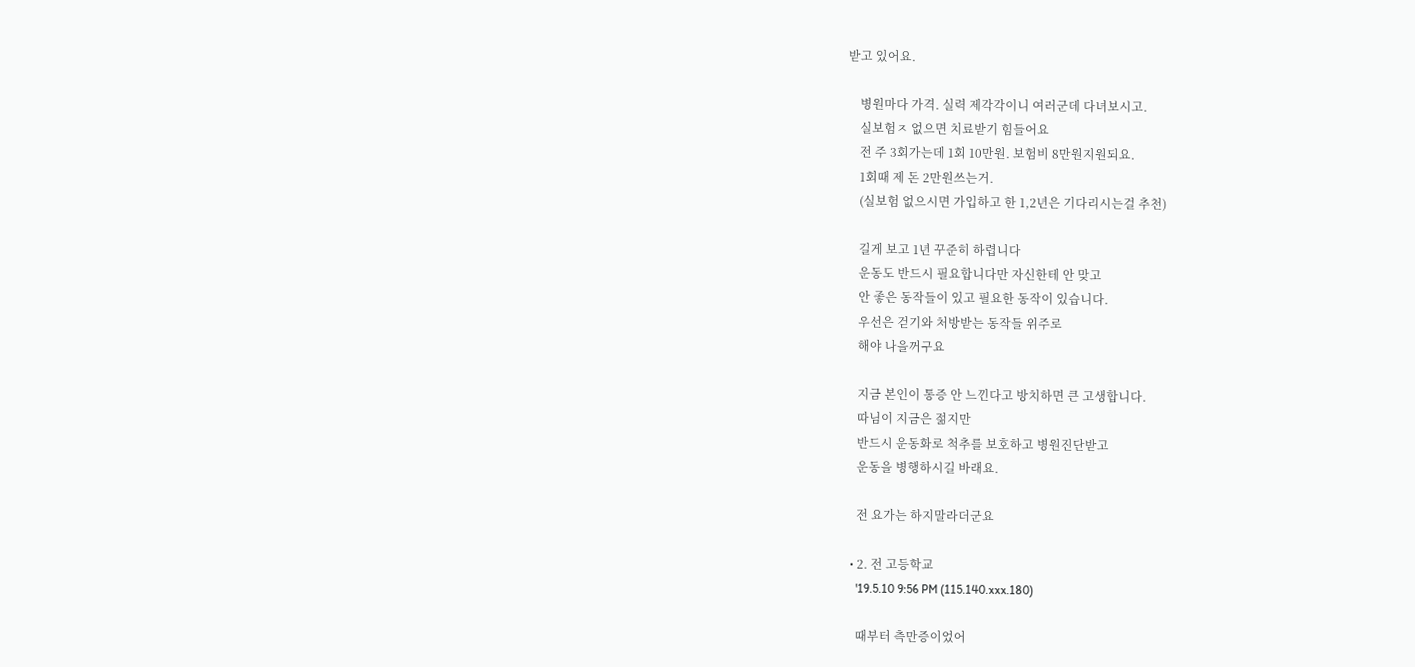받고 있어요.

    병원마다 가격. 실력 제각각이니 여러군데 다녀보시고.
    실보험ㅈ 없으면 치료받기 힘들어요
    전 주 3회가는데 1회 10만원. 보험비 8만원지원되요.
    1회때 제 돈 2만원쓰는거.
    (실보험 없으시면 가입하고 한 1,2년은 기다리시는걸 추천)

    길게 보고 1년 꾸준히 하렵니다
    운동도 반드시 필요합니다만 자신한테 안 맞고
    안 좋은 동작들이 있고 필요한 동작이 있습니다.
    우선은 걷기와 처방받는 동작들 위주로
    해야 나을꺼구요

    지금 본인이 통증 안 느낀다고 방치하면 큰 고생합니다.
    따님이 지금은 젊지만
    반드시 운동화로 척추를 보호하고 병원진단받고
    운동을 병행하시길 바래요.

    전 요가는 하지말라더군요

  • 2. 전 고등학교
    '19.5.10 9:56 PM (115.140.xxx.180)

    때부터 측만증이었어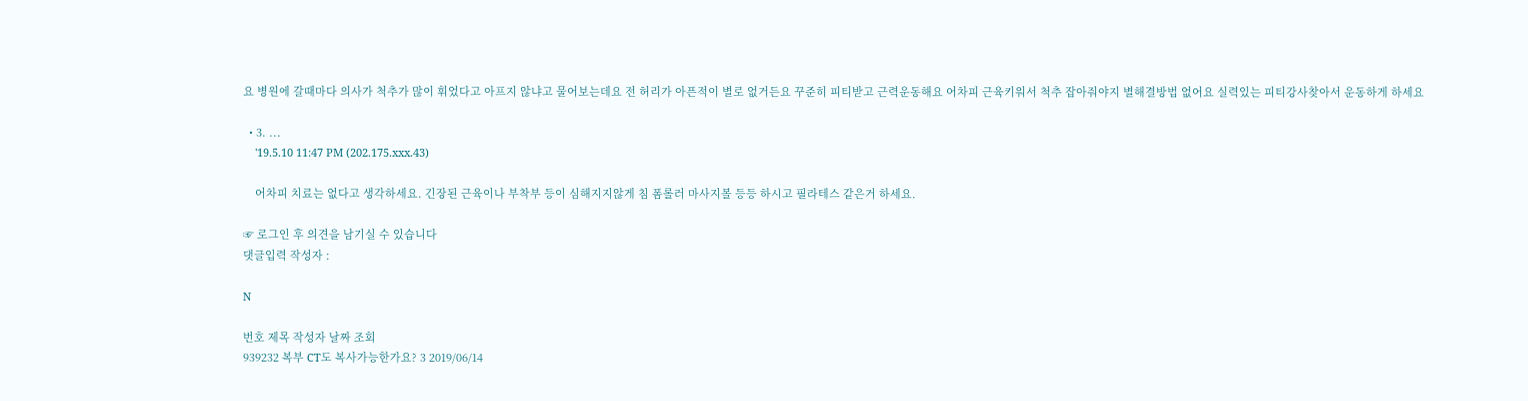요 병원에 갈때마다 의사가 척추가 많이 휘었다고 아프지 않냐고 물어보는데요 전 허리가 아픈적이 별로 없거든요 꾸준히 피티받고 근력운동해요 어차피 근육키워서 척추 잡아줘야지 별해결방법 없어요 실력있는 피티강사찾아서 운동하게 하세요

  • 3. ...
    '19.5.10 11:47 PM (202.175.xxx.43)

    어차피 치료는 없다고 생각하세요. 긴장된 근육이나 부착부 등이 심해지지않게 침 폼롤러 마사지볼 등등 하시고 필라테스 같은거 하세요.

☞ 로그인 후 의견을 남기실 수 있습니다
댓글입력 작성자 :

N

번호 제목 작성자 날짜 조회
939232 복부 CT도 복사가능한가요? 3 2019/06/14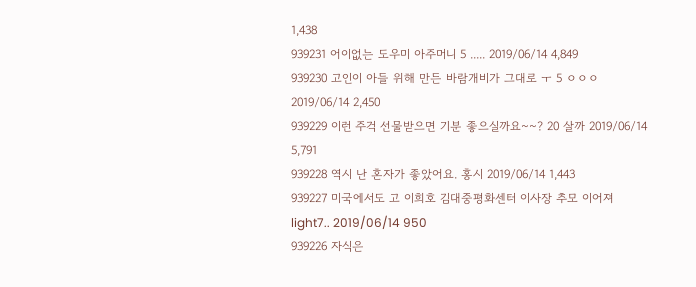1,438
939231 어이없는 도우미 아주머니 5 ..... 2019/06/14 4,849
939230 고인이 아들 위해 만든 바람개비가 그대로 ㅜ 5 ㅇㅇㅇ 2019/06/14 2,450
939229 이런 주걱 선물받으면 기분 좋으실까요~~? 20 살까 2019/06/14 5,791
939228 역시 난 혼자가 좋았어요. 홍시 2019/06/14 1,443
939227 미국에서도 고 이희호 김대중평화센터 이사장 추모 이어져 light7.. 2019/06/14 950
939226 자식은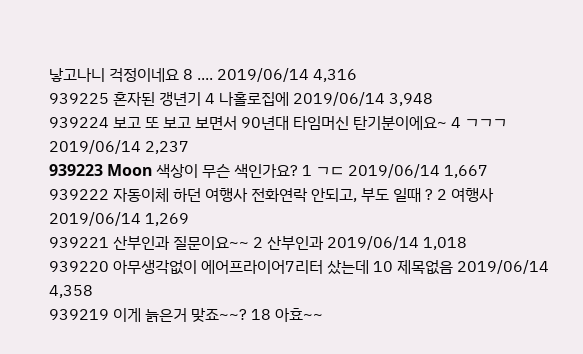낳고나니 걱정이네요 8 .... 2019/06/14 4,316
939225 혼자된 갱년기 4 나홀로집에 2019/06/14 3,948
939224 보고 또 보고 보면서 90년대 타임머신 탄기분이에요~ 4 ㄱㄱㄱ 2019/06/14 2,237
939223 Moon 색상이 무슨 색인가요? 1 ㄱㄷ 2019/06/14 1,667
939222 자동이체 하던 여행사 전화연락 안되고, 부도 일때 ? 2 여행사 2019/06/14 1,269
939221 산부인과 질문이요~~ 2 산부인과 2019/06/14 1,018
939220 아무생각없이 에어프라이어7리터 샀는데 10 제목없음 2019/06/14 4,358
939219 이게 늙은거 맞죠~~? 18 아효~~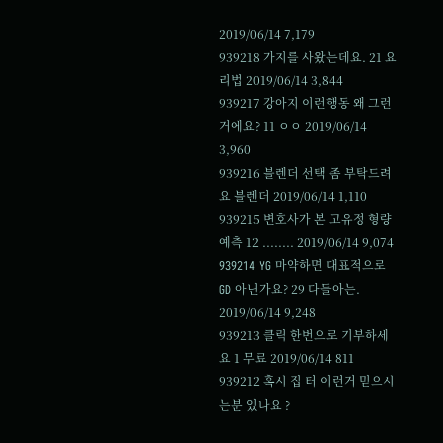2019/06/14 7,179
939218 가지를 사왔는데요. 21 요리법 2019/06/14 3,844
939217 강아지 이런행동 왜 그런거에요? 11 ㅇㅇ 2019/06/14 3,960
939216 블렌더 선택 좀 부탁드려요 블렌더 2019/06/14 1,110
939215 변호사가 본 고유정 형량 예측 12 ........ 2019/06/14 9,074
939214 YG 마약하면 대표적으로 GD 아닌가요? 29 다들아는. 2019/06/14 9,248
939213 클릭 한번으로 기부하세요 1 무료 2019/06/14 811
939212 혹시 집 터 이런거 믿으시는분 있나요 ?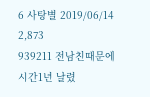6 사탕별 2019/06/14 2,873
939211 전남친때문에 시간1년 날렸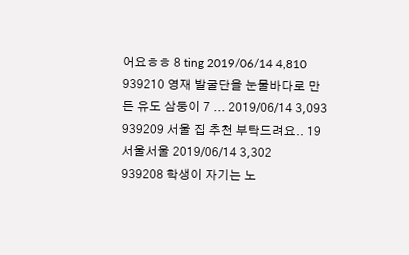어요ㅎㅎ 8 ting 2019/06/14 4,810
939210 영재 발굴단을 눈물바다로 만든 유도 삼둥이 7 ... 2019/06/14 3,093
939209 서울 집 추천 부탁드려요.. 19 서울서울 2019/06/14 3,302
939208 학생이 자기는 노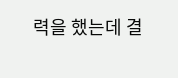력을 했는데 결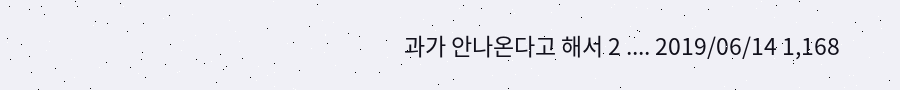과가 안나온다고 해서 2 .... 2019/06/14 1,168